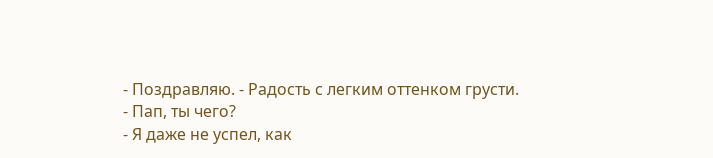- Поздравляю. - Радость с легким оттенком грусти.
- Пап, ты чего?
- Я даже не успел, как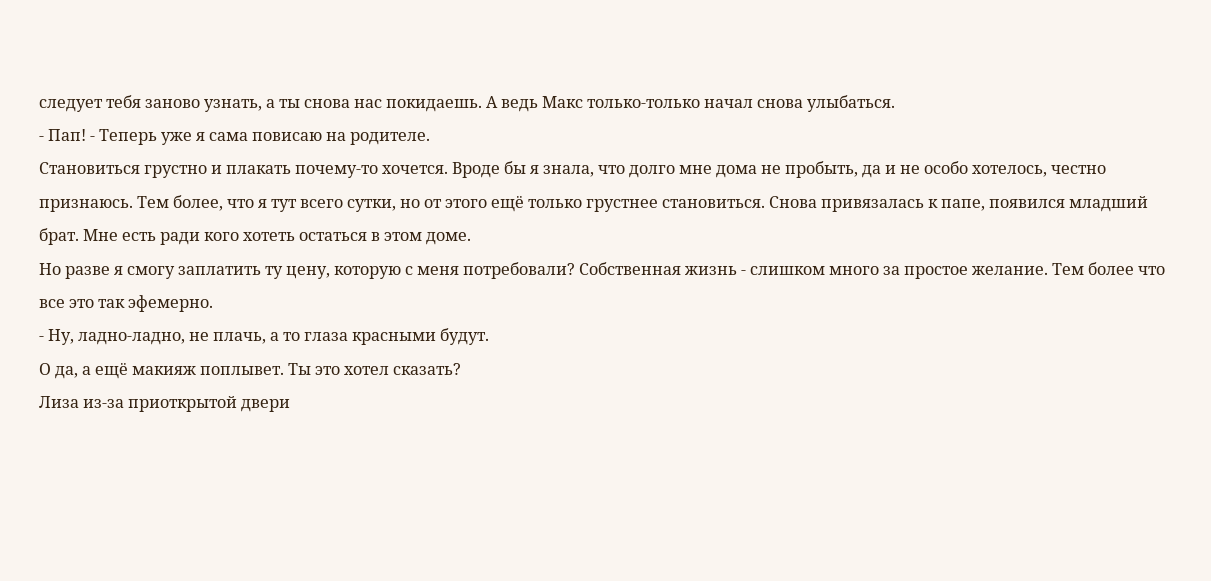следует тебя заново узнать, а ты снова нас покидаешь. А ведь Макс только-только начал снова улыбаться.
- Пап! - Теперь уже я сама повисаю на родителе.
Становиться грустно и плакать почему-то хочется. Вроде бы я знала, что долго мне дома не пробыть, да и не особо хотелось, честно признаюсь. Тем более, что я тут всего сутки, но от этого ещё только грустнее становиться. Снова привязалась к папе, появился младший брат. Мне есть ради кого хотеть остаться в этом доме.
Но разве я смогу заплатить ту цену, которую с меня потребовали? Собственная жизнь - слишком много за простое желание. Тем более что все это так эфемерно.
- Ну, ладно-ладно, не плачь, а то глаза красными будут.
О да, а ещё макияж поплывет. Ты это хотел сказать?
Лиза из-за приоткрытой двери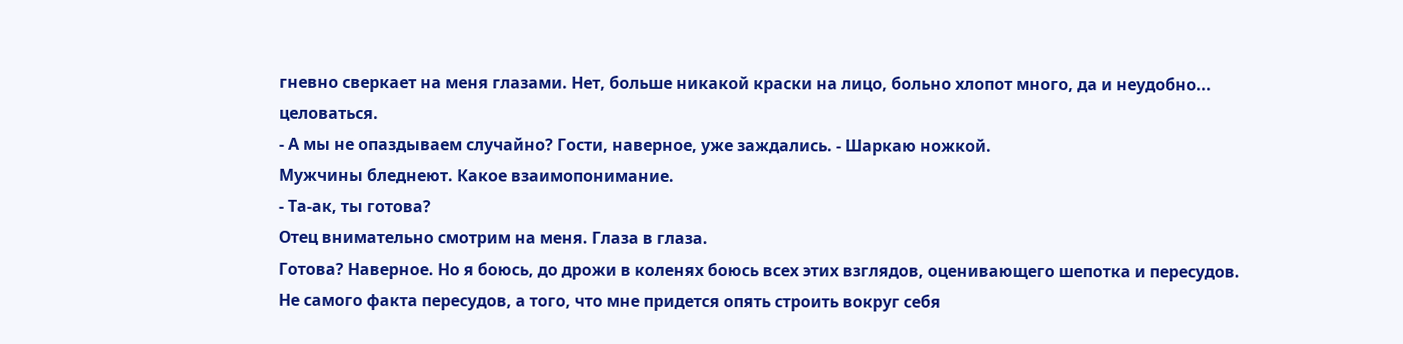гневно сверкает на меня глазами. Нет, больше никакой краски на лицо, больно хлопот много, да и неудобно... целоваться.
- А мы не опаздываем случайно? Гости, наверное, уже заждались. - Шаркаю ножкой.
Мужчины бледнеют. Какое взаимопонимание.
- Та-ак, ты готова?
Отец внимательно смотрим на меня. Глаза в глаза.
Готова? Наверное. Но я боюсь, до дрожи в коленях боюсь всех этих взглядов, оценивающего шепотка и пересудов. Не самого факта пересудов, а того, что мне придется опять строить вокруг себя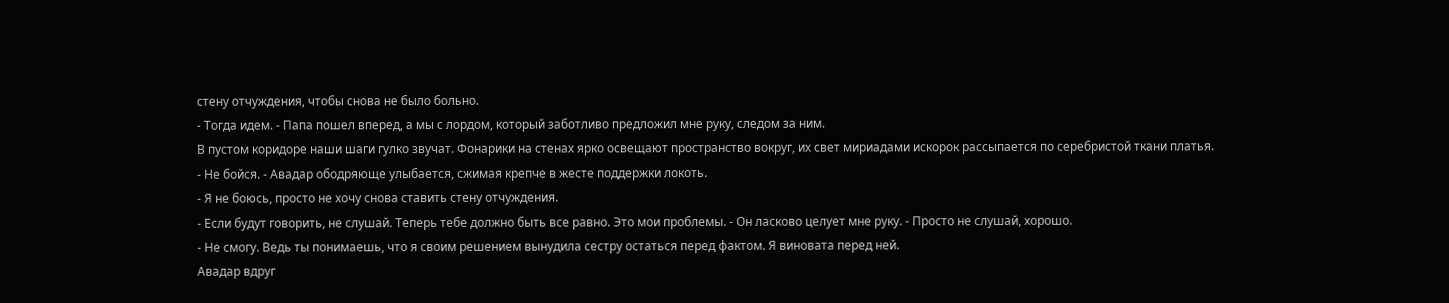стену отчуждения, чтобы снова не было больно.
- Тогда идем. - Папа пошел вперед, а мы с лордом, который заботливо предложил мне руку, следом за ним.
В пустом коридоре наши шаги гулко звучат. Фонарики на стенах ярко освещают пространство вокруг, их свет мириадами искорок рассыпается по серебристой ткани платья.
- Не бойся. - Авадар ободряюще улыбается, сжимая крепче в жесте поддержки локоть.
- Я не боюсь, просто не хочу снова ставить стену отчуждения.
- Если будут говорить, не слушай. Теперь тебе должно быть все равно. Это мои проблемы. - Он ласково целует мне руку. - Просто не слушай, хорошо.
- Не смогу. Ведь ты понимаешь, что я своим решением вынудила сестру остаться перед фактом. Я виновата перед ней.
Авадар вдруг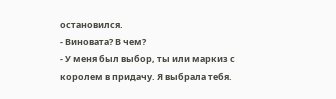остановился.
- Виновата? В чем?
- У меня был выбор, ты или маркиз с королем в придачу. Я выбрала тебя.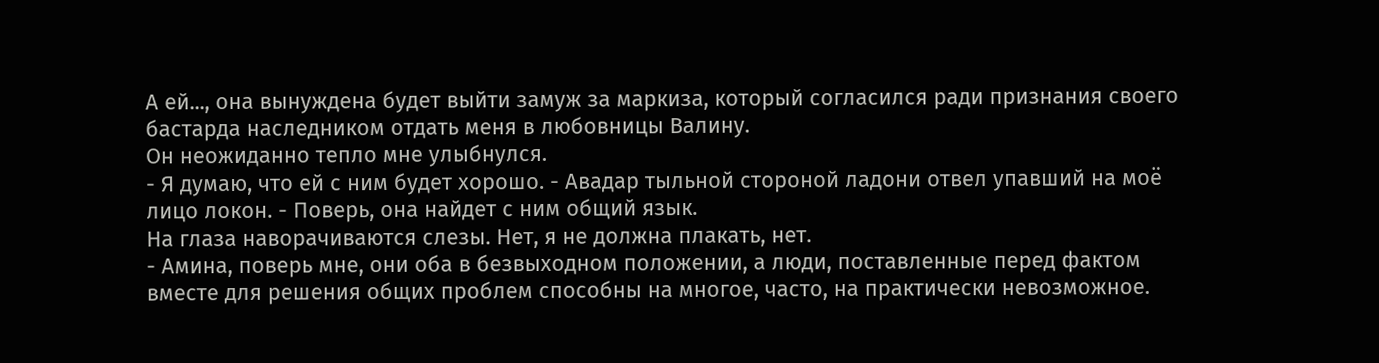А ей..., она вынуждена будет выйти замуж за маркиза, который согласился ради признания своего бастарда наследником отдать меня в любовницы Валину.
Он неожиданно тепло мне улыбнулся.
- Я думаю, что ей с ним будет хорошо. - Авадар тыльной стороной ладони отвел упавший на моё лицо локон. - Поверь, она найдет с ним общий язык.
На глаза наворачиваются слезы. Нет, я не должна плакать, нет.
- Амина, поверь мне, они оба в безвыходном положении, а люди, поставленные перед фактом вместе для решения общих проблем способны на многое, часто, на практически невозможное.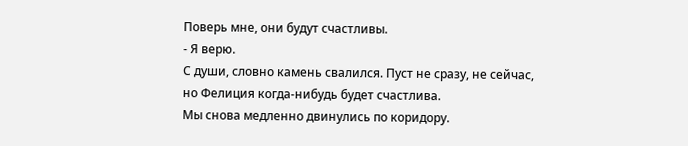Поверь мне, они будут счастливы.
- Я верю.
С души, словно камень свалился. Пуст не сразу, не сейчас, но Фелиция когда-нибудь будет счастлива.
Мы снова медленно двинулись по коридору.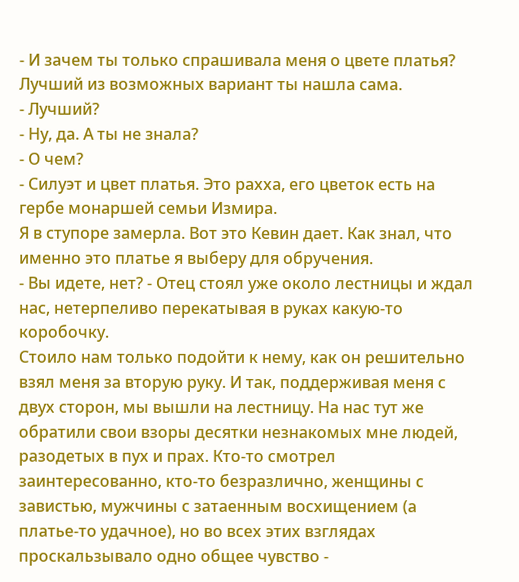- И зачем ты только спрашивала меня о цвете платья? Лучший из возможных вариант ты нашла сама.
- Лучший?
- Ну, да. А ты не знала?
- О чем?
- Силуэт и цвет платья. Это рахха, его цветок есть на гербе монаршей семьи Измира.
Я в ступоре замерла. Вот это Кевин дает. Как знал, что именно это платье я выберу для обручения.
- Вы идете, нет? - Отец стоял уже около лестницы и ждал нас, нетерпеливо перекатывая в руках какую-то коробочку.
Стоило нам только подойти к нему, как он решительно взял меня за вторую руку. И так, поддерживая меня с двух сторон, мы вышли на лестницу. На нас тут же обратили свои взоры десятки незнакомых мне людей, разодетых в пух и прах. Кто-то смотрел заинтересованно, кто-то безразлично, женщины с завистью, мужчины с затаенным восхищением (а платье-то удачное), но во всех этих взглядах проскальзывало одно общее чувство -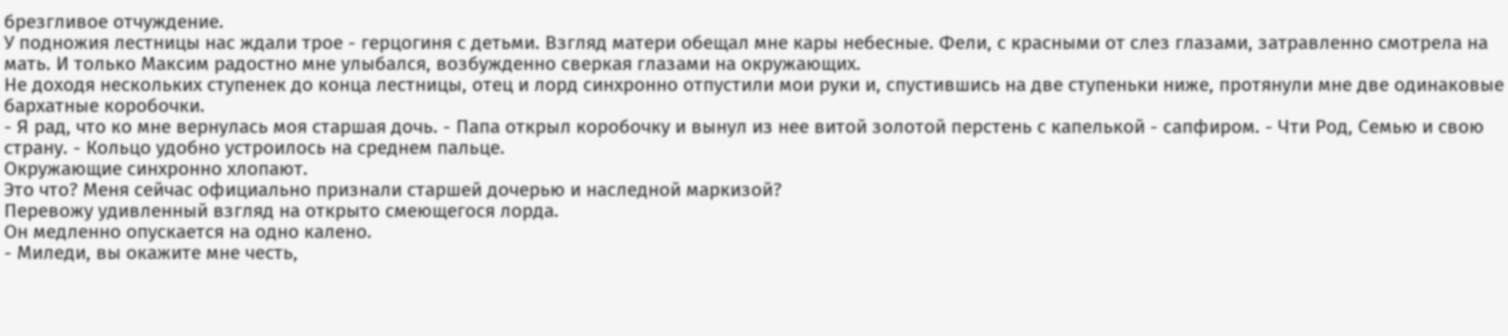брезгливое отчуждение.
У подножия лестницы нас ждали трое - герцогиня с детьми. Взгляд матери обещал мне кары небесные. Фели, с красными от слез глазами, затравленно смотрела на мать. И только Максим радостно мне улыбался, возбужденно сверкая глазами на окружающих.
Не доходя нескольких ступенек до конца лестницы, отец и лорд синхронно отпустили мои руки и, спустившись на две ступеньки ниже, протянули мне две одинаковые бархатные коробочки.
- Я рад, что ко мне вернулась моя старшая дочь. - Папа открыл коробочку и вынул из нее витой золотой перстень с капелькой - сапфиром. - Чти Род, Семью и свою страну. - Кольцо удобно устроилось на среднем пальце.
Окружающие синхронно хлопают.
Это что? Меня сейчас официально признали старшей дочерью и наследной маркизой?
Перевожу удивленный взгляд на открыто смеющегося лорда.
Он медленно опускается на одно калено.
- Миледи, вы окажите мне честь,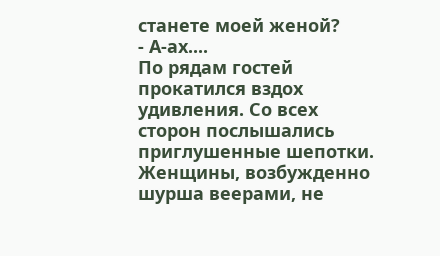станете моей женой?
- А-ах....
По рядам гостей прокатился вздох удивления. Со всех сторон послышались приглушенные шепотки. Женщины, возбужденно шурша веерами, не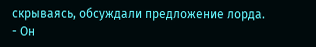скрываясь, обсуждали предложение лорда.
- Он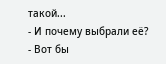такой...
- И почему выбрали её?
- Вот бы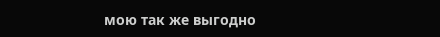мою так же выгодно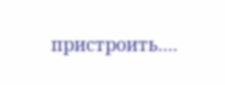пристроить....